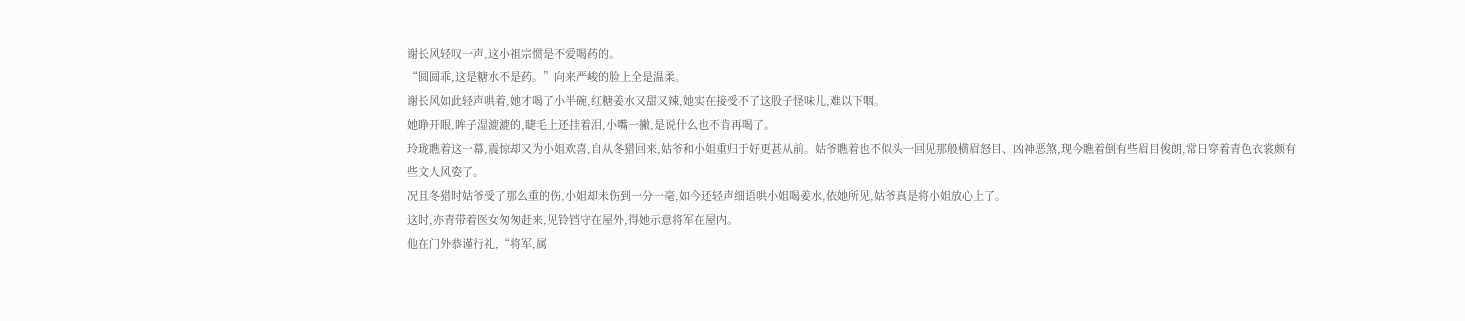谢长风轻叹一声,这小祖宗惯是不爱喝药的。
“圆圆乖,这是糖水不是药。”向来严峻的脸上全是温柔。
谢长风如此轻声哄着,她才喝了小半碗,红糖姜水又甜又辣,她实在接受不了这股子怪味儿,难以下咽。
她睁开眼,眸子湿漉漉的,睫毛上还挂着泪,小嘴一撇,是说什么也不肯再喝了。
玲珑瞧着这一幕,震惊却又为小姐欢喜,自从冬猎回来,姑爷和小姐重归于好更甚从前。姑爷瞧着也不似头一回见那般横眉怒目、凶神恶煞,现今瞧着倒有些眉目俊朗,常日穿着青色衣裳颇有些文人风姿了。
况且冬猎时姑爷受了那么重的伤,小姐却未伤到一分一毫,如今还轻声细语哄小姐喝姜水,依她所见,姑爷真是将小姐放心上了。
这时,亦青带着医女匆匆赶来,见铃铛守在屋外,得她示意将军在屋内。
他在门外恭谨行礼,“将军,属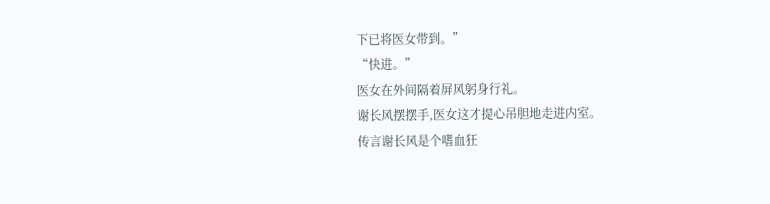下已将医女带到。”
“快进。”
医女在外间隔着屏风躬身行礼。
谢长风摆摆手,医女这才提心吊胆地走进内室。
传言谢长风是个嗜血狂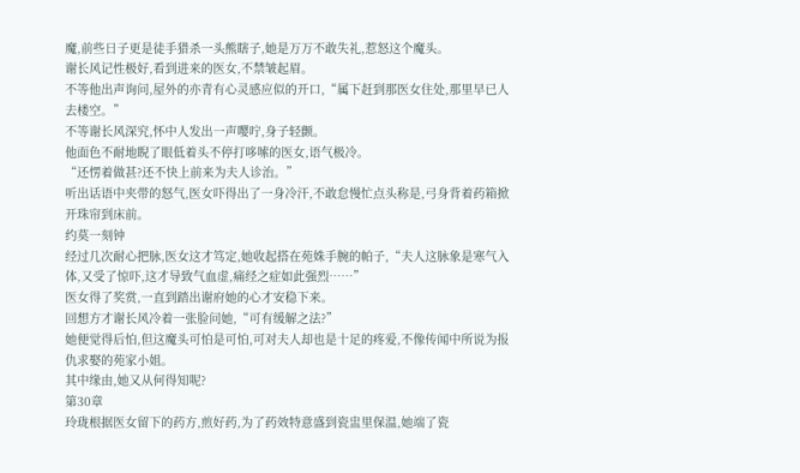魔,前些日子更是徒手猎杀一头熊瞎子,她是万万不敢失礼,惹怒这个魔头。
谢长风记性极好,看到进来的医女,不禁皱起眉。
不等他出声询问,屋外的亦青有心灵感应似的开口,“属下赶到那医女住处,那里早已人去楼空。”
不等谢长风深究,怀中人发出一声嘤咛,身子轻颤。
他面色不耐地睨了眼低着头不停打哆嗦的医女,语气极冷。
“还愣着做甚?还不快上前来为夫人诊治。”
听出话语中夹带的怒气,医女吓得出了一身冷汗,不敢怠慢忙点头称是,弓身背着药箱掀开珠帘到床前。
约莫一刻钟
经过几次耐心把脉,医女这才笃定,她收起搭在苑姝手腕的帕子,“夫人这脉象是寒气入体,又受了惊吓,这才导致气血虚,痛经之症如此强烈……”
医女得了奖赏,一直到踏出谢府她的心才安稳下来。
回想方才谢长风冷着一张脸问她,“可有缓解之法?”
她便觉得后怕,但这魔头可怕是可怕,可对夫人却也是十足的疼爱,不像传闻中所说为报仇求娶的苑家小姐。
其中缘由,她又从何得知呢?
第30章
玲珑根据医女留下的药方,煎好药,为了药效特意盛到瓷盅里保温,她端了瓷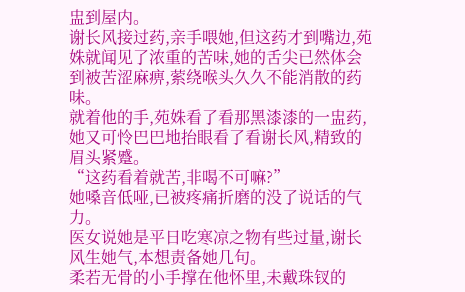盅到屋内。
谢长风接过药,亲手喂她,但这药才到嘴边,苑姝就闻见了浓重的苦味,她的舌尖已然体会到被苦涩麻痹,萦绕喉头久久不能消散的药味。
就着他的手,苑姝看了看那黑漆漆的一盅药,她又可怜巴巴地抬眼看了看谢长风,精致的眉头紧蹙。
“这药看着就苦,非喝不可嘛?”
她嗓音低哑,已被疼痛折磨的没了说话的气力。
医女说她是平日吃寒凉之物有些过量,谢长风生她气,本想责备她几句。
柔若无骨的小手撑在他怀里,未戴珠钗的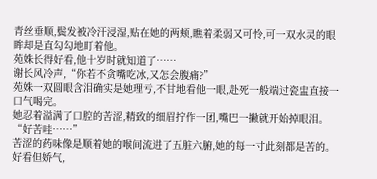青丝垂顺,鬓发被冷汗浸湿,贴在她的两颊,瞧着柔弱又可怜,可一双水灵的眼眸却是直勾勾地盯着他。
苑姝长得好看,他十岁时就知道了……
谢长风冷声,“你若不贪嘴吃冰,又怎会腹痛?”
苑姝一双圆眼含泪确实是她理亏,不甘地看他一眼,赴死一般端过瓷盅直接一口气喝完。
她忍着溢满了口腔的苦涩,精致的细眉拧作一团,嘴巴一撇就开始掉眼泪。
“好苦哇……”
苦涩的药味像是顺着她的喉间流进了五脏六腑,她的每一寸此刻都是苦的。
好看但娇气,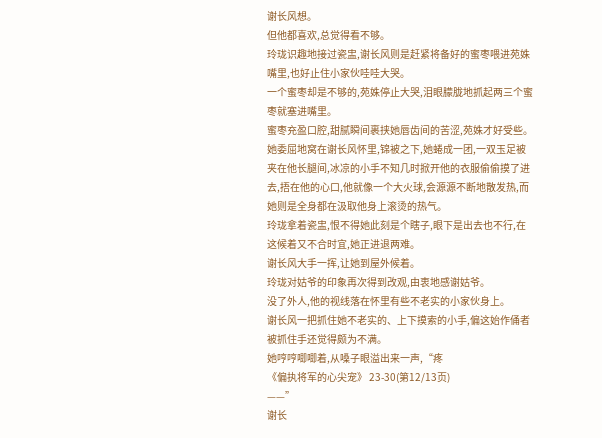谢长风想。
但他都喜欢,总觉得看不够。
玲珑识趣地接过瓷盅,谢长风则是赶紧将备好的蜜枣喂进苑姝嘴里,也好止住小家伙哇哇大哭。
一个蜜枣却是不够的,苑姝停止大哭,泪眼朦胧地抓起两三个蜜枣就塞进嘴里。
蜜枣充盈口腔,甜腻瞬间裹挟她唇齿间的苦涩,苑姝才好受些。
她委屈地窝在谢长风怀里,锦被之下,她蜷成一团,一双玉足被夹在他长腿间,冰凉的小手不知几时掀开他的衣服偷偷摸了进去,捂在他的心口,他就像一个大火球,会源源不断地散发热,而她则是全身都在汲取他身上滚烫的热气。
玲珑拿着瓷盅,恨不得她此刻是个瞎子,眼下是出去也不行,在这候着又不合时宜,她正进退两难。
谢长风大手一挥,让她到屋外候着。
玲珑对姑爷的印象再次得到改观,由衷地感谢姑爷。
没了外人,他的视线落在怀里有些不老实的小家伙身上。
谢长风一把抓住她不老实的、上下摸索的小手,偏这始作俑者被抓住手还觉得颇为不满。
她哼哼唧唧着,从嗓子眼溢出来一声,“疼
《偏执将军的心尖宠》 23-30(第12/13页)
——”
谢长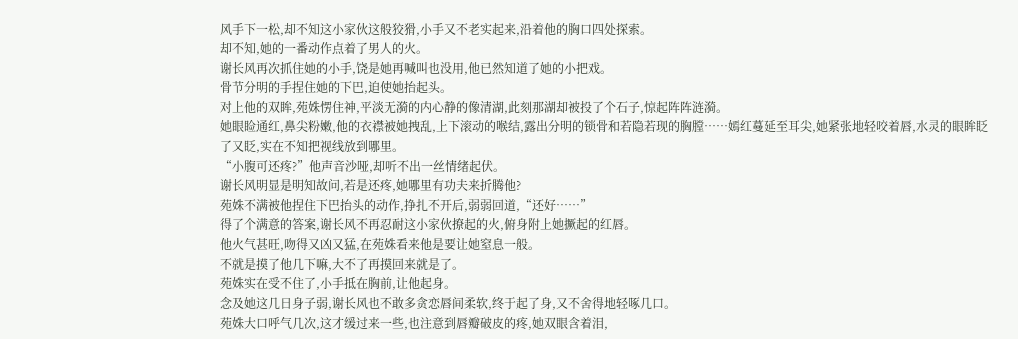风手下一松,却不知这小家伙这般狡猾,小手又不老实起来,沿着他的胸口四处探索。
却不知,她的一番动作点着了男人的火。
谢长风再次抓住她的小手,饶是她再喊叫也没用,他已然知道了她的小把戏。
骨节分明的手捏住她的下巴,迫使她抬起头。
对上他的双眸,苑姝愣住神,平淡无漪的内心静的像清湖,此刻那湖却被投了个石子,惊起阵阵涟漪。
她眼睑通红,鼻尖粉嫩,他的衣襟被她拽乱,上下滚动的喉结,露出分明的锁骨和若隐若现的胸膛……嫣红蔓延至耳尖,她紧张地轻咬着唇,水灵的眼眸眨了又眨,实在不知把视线放到哪里。
“小腹可还疼?”他声音沙哑,却听不出一丝情绪起伏。
谢长风明显是明知故问,若是还疼,她哪里有功夫来折腾他?
苑姝不满被他捏住下巴抬头的动作,挣扎不开后,弱弱回道,“还好……”
得了个满意的答案,谢长风不再忍耐这小家伙撩起的火,俯身附上她撅起的红唇。
他火气甚旺,吻得又凶又猛,在苑姝看来他是要让她窒息一般。
不就是摸了他几下嘛,大不了再摸回来就是了。
苑姝实在受不住了,小手抵在胸前,让他起身。
念及她这几日身子弱,谢长风也不敢多贪恋唇间柔软,终于起了身,又不舍得地轻啄几口。
苑姝大口呼气几次,这才缓过来一些,也注意到唇瓣破皮的疼,她双眼含着泪,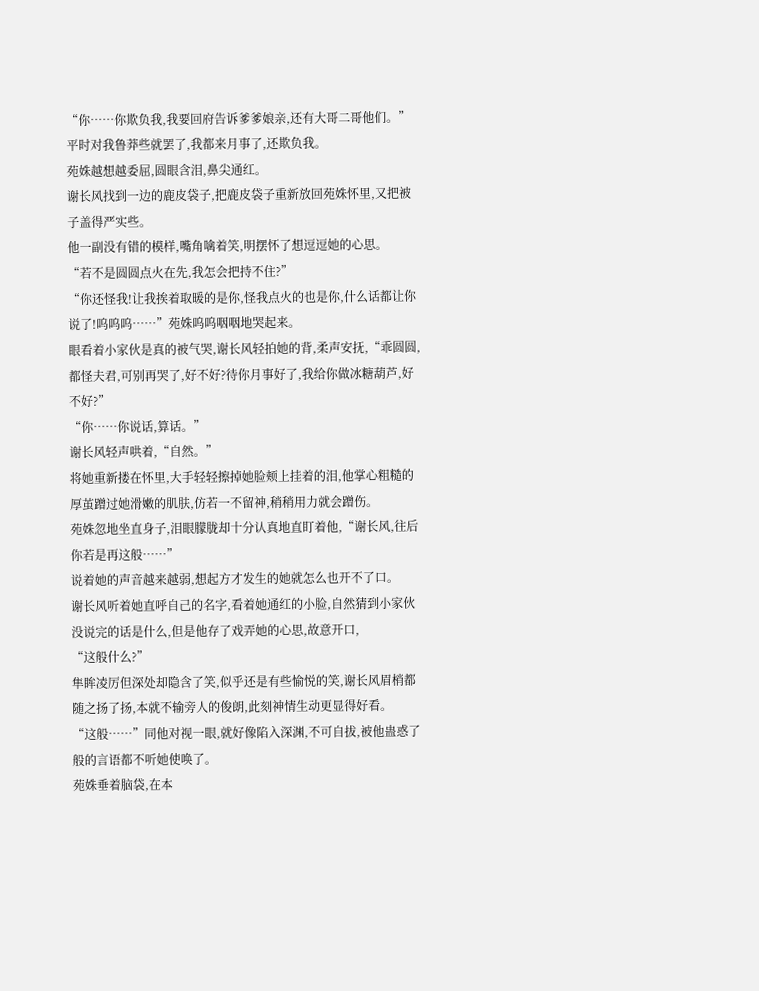“你……你欺负我,我要回府告诉爹爹娘亲,还有大哥二哥他们。”
平时对我鲁莽些就罢了,我都来月事了,还欺负我。
苑姝越想越委屈,圆眼含泪,鼻尖通红。
谢长风找到一边的鹿皮袋子,把鹿皮袋子重新放回苑姝怀里,又把被子盖得严实些。
他一副没有错的模样,嘴角噙着笑,明摆怀了想逗逗她的心思。
“若不是圆圆点火在先,我怎会把持不住?”
“你还怪我!让我挨着取暖的是你,怪我点火的也是你,什么话都让你说了!呜呜呜……”苑姝呜呜咽咽地哭起来。
眼看着小家伙是真的被气哭,谢长风轻拍她的背,柔声安抚,“乖圆圆,都怪夫君,可别再哭了,好不好?待你月事好了,我给你做冰糖葫芦,好不好?”
“你……你说话,算话。”
谢长风轻声哄着,“自然。”
将她重新搂在怀里,大手轻轻擦掉她脸颊上挂着的泪,他掌心粗糙的厚茧蹭过她滑嫩的肌肤,仿若一不留神,稍稍用力就会蹭伤。
苑姝忽地坐直身子,泪眼朦胧却十分认真地直盯着他,“谢长风,往后你若是再这般……”
说着她的声音越来越弱,想起方才发生的她就怎么也开不了口。
谢长风听着她直呼自己的名字,看着她通红的小脸,自然猜到小家伙没说完的话是什么,但是他存了戏弄她的心思,故意开口,
“这般什么?”
隼眸凌厉但深处却隐含了笑,似乎还是有些愉悦的笑,谢长风眉梢都随之扬了扬,本就不输旁人的俊朗,此刻神情生动更显得好看。
“这般……”同他对视一眼,就好像陷入深渊,不可自拔,被他蛊惑了般的言语都不听她使唤了。
苑姝垂着脑袋,在本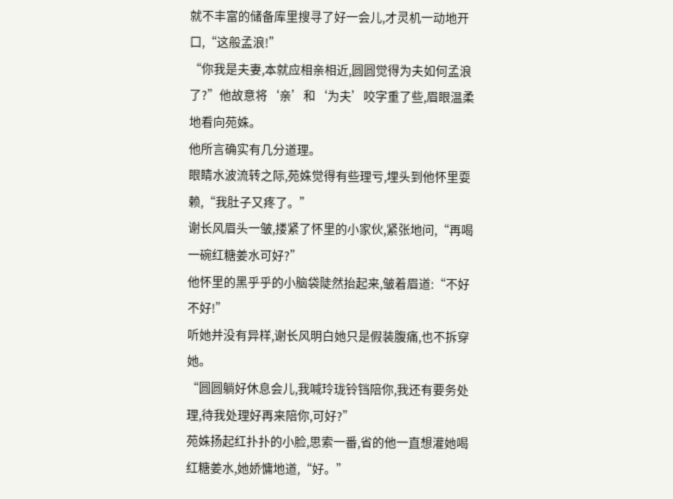就不丰富的储备库里搜寻了好一会儿,才灵机一动地开口,“这般孟浪!”
“你我是夫妻,本就应相亲相近,圆圆觉得为夫如何孟浪了?”他故意将‘亲’和‘为夫’咬字重了些,眉眼温柔地看向苑姝。
他所言确实有几分道理。
眼睛水波流转之际,苑姝觉得有些理亏,埋头到他怀里耍赖,“我肚子又疼了。”
谢长风眉头一皱,搂紧了怀里的小家伙,紧张地问,“再喝一碗红糖姜水可好?”
他怀里的黑乎乎的小脑袋陡然抬起来,皱着眉道:“不好不好!”
听她并没有异样,谢长风明白她只是假装腹痛,也不拆穿她。
“圆圆躺好休息会儿,我喊玲珑铃铛陪你,我还有要务处理,待我处理好再来陪你,可好?”
苑姝扬起红扑扑的小脸,思索一番,省的他一直想灌她喝红糖姜水,她娇慵地道,“好。”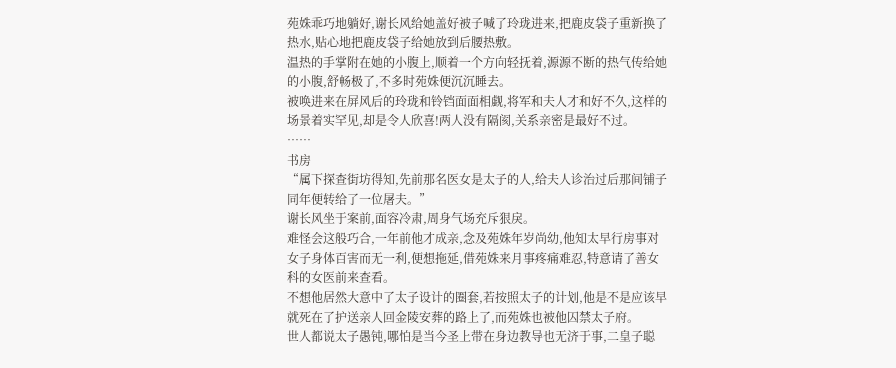苑姝乖巧地躺好,谢长风给她盖好被子喊了玲珑进来,把鹿皮袋子重新换了热水,贴心地把鹿皮袋子给她放到后腰热敷。
温热的手掌附在她的小腹上,顺着一个方向轻抚着,源源不断的热气传给她的小腹,舒畅极了,不多时苑姝便沉沉睡去。
被唤进来在屏风后的玲珑和铃铛面面相觑,将军和夫人才和好不久,这样的场景着实罕见,却是令人欣喜!两人没有隔阂,关系亲密是最好不过。
……
书房
“属下探查街坊得知,先前那名医女是太子的人,给夫人诊治过后那间铺子同年便转给了一位屠夫。”
谢长风坐于案前,面容冷肃,周身气场充斥狠戾。
难怪会这般巧合,一年前他才成亲,念及苑姝年岁尚幼,他知太早行房事对女子身体百害而无一利,便想拖延,借苑姝来月事疼痛难忍,特意请了善女科的女医前来查看。
不想他居然大意中了太子设计的圈套,若按照太子的计划,他是不是应该早就死在了护送亲人回金陵安葬的路上了,而苑姝也被他囚禁太子府。
世人都说太子愚钝,哪怕是当今圣上带在身边教导也无济于事,二皇子聪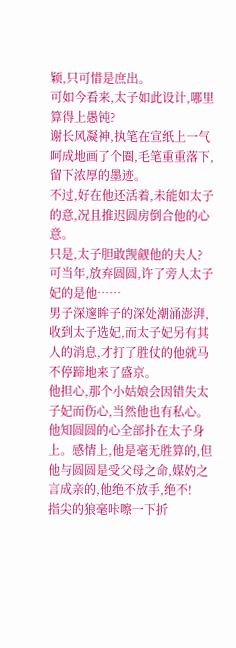颖,只可惜是庶出。
可如今看来,太子如此设计,哪里算得上愚钝?
谢长风凝神,执笔在宣纸上一气呵成地画了个圈,毛笔重重落下,留下浓厚的墨迹。
不过,好在他还活着,未能如太子的意,况且推迟圆房倒合他的心意。
只是,太子胆敢觊觎他的夫人?
可当年,放弃圆圆,许了旁人太子妃的是他……
男子深邃眸子的深处潮涌澎湃,收到太子选妃,而太子妃另有其人的消息,才打了胜仗的他就马不停蹄地来了盛京。
他担心,那个小姑娘会因错失太子妃而伤心,当然他也有私心。
他知圆圆的心全部扑在太子身上。感情上,他是毫无胜算的,但他与圆圆是受父母之命,媒妁之言成亲的,他绝不放手,绝不!
指尖的狼毫咔嚓一下折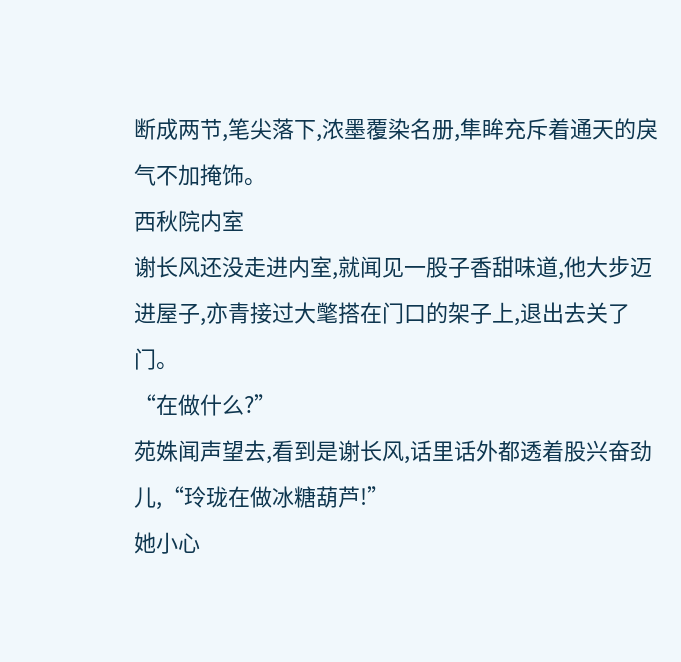断成两节,笔尖落下,浓墨覆染名册,隼眸充斥着通天的戾气不加掩饰。
西秋院内室
谢长风还没走进内室,就闻见一股子香甜味道,他大步迈进屋子,亦青接过大氅搭在门口的架子上,退出去关了门。
“在做什么?”
苑姝闻声望去,看到是谢长风,话里话外都透着股兴奋劲儿,“玲珑在做冰糖葫芦!”
她小心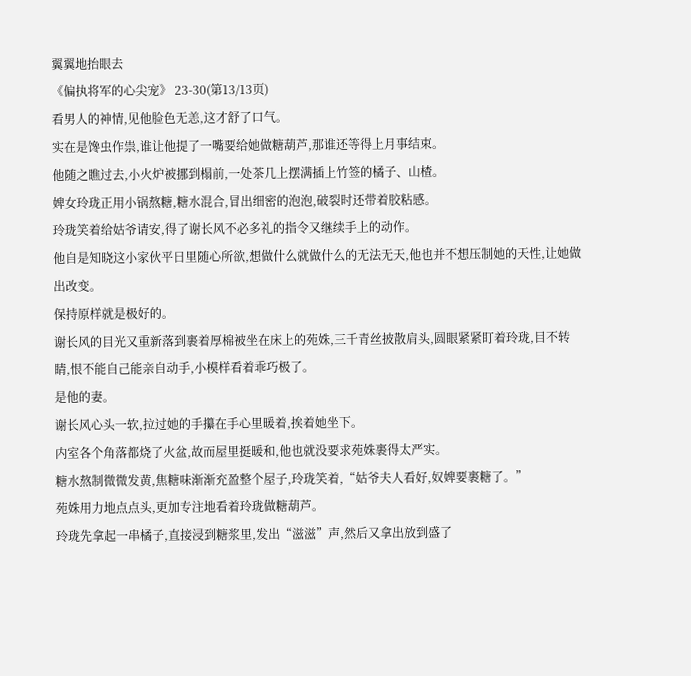翼翼地抬眼去
《偏执将军的心尖宠》 23-30(第13/13页)
看男人的神情,见他脸色无恙,这才舒了口气。
实在是馋虫作祟,谁让他提了一嘴要给她做糖葫芦,那谁还等得上月事结束。
他随之瞧过去,小火炉被挪到榻前,一处茶几上摆满插上竹签的橘子、山楂。
婢女玲珑正用小锅熬糖,糖水混合,冒出细密的泡泡,破裂时还带着胶粘感。
玲珑笑着给姑爷请安,得了谢长风不必多礼的指令又继续手上的动作。
他自是知晓这小家伙平日里随心所欲,想做什么就做什么的无法无天,他也并不想压制她的天性,让她做出改变。
保持原样就是极好的。
谢长风的目光又重新落到裹着厚棉被坐在床上的苑姝,三千青丝披散肩头,圆眼紧紧盯着玲珑,目不转睛,恨不能自己能亲自动手,小模样看着乖巧极了。
是他的妻。
谢长风心头一软,拉过她的手攥在手心里暖着,挨着她坐下。
内室各个角落都烧了火盆,故而屋里挺暖和,他也就没要求苑姝裹得太严实。
糖水熬制微微发黄,焦糖味渐渐充盈整个屋子,玲珑笑着,“姑爷夫人看好,奴婢要裹糖了。”
苑姝用力地点点头,更加专注地看着玲珑做糖葫芦。
玲珑先拿起一串橘子,直接浸到糖浆里,发出“滋滋”声,然后又拿出放到盛了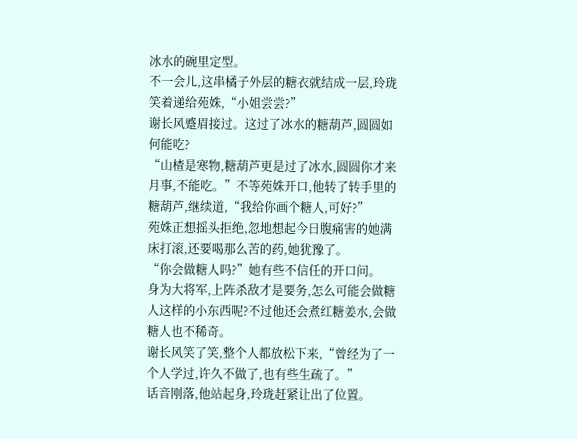冰水的碗里定型。
不一会儿,这串橘子外层的糖衣就结成一层,玲珑笑着递给苑姝,“小姐尝尝?”
谢长风蹙眉接过。这过了冰水的糖葫芦,圆圆如何能吃?
“山楂是寒物,糖葫芦更是过了冰水,圆圆你才来月事,不能吃。”不等苑姝开口,他转了转手里的糖葫芦,继续道,“我给你画个糖人,可好?”
苑姝正想摇头拒绝,忽地想起今日腹痛害的她满床打滚,还要喝那么苦的药,她犹豫了。
“你会做糖人吗?”她有些不信任的开口问。
身为大将军,上阵杀敌才是要务,怎么可能会做糖人这样的小东西呢?不过他还会煮红糖姜水,会做糖人也不稀奇。
谢长风笑了笑,整个人都放松下来,“曾经为了一个人学过,许久不做了,也有些生疏了。”
话音刚落,他站起身,玲珑赶紧让出了位置。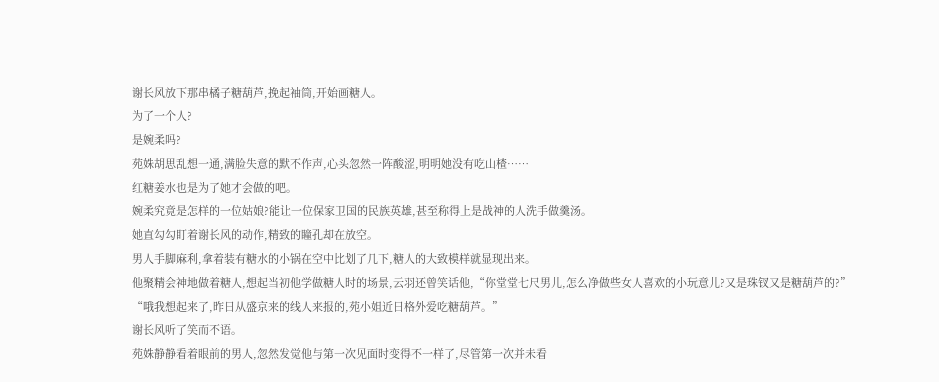谢长风放下那串橘子糖葫芦,挽起袖筒,开始画糖人。
为了一个人?
是婉柔吗?
苑姝胡思乱想一通,满脸失意的默不作声,心头忽然一阵酸涩,明明她没有吃山楂……
红糖姜水也是为了她才会做的吧。
婉柔究竟是怎样的一位姑娘?能让一位保家卫国的民族英雄,甚至称得上是战神的人洗手做羹汤。
她直勾勾盯着谢长风的动作,精致的瞳孔却在放空。
男人手脚麻利,拿着装有糖水的小锅在空中比划了几下,糖人的大致模样就显现出来。
他聚精会神地做着糖人,想起当初他学做糖人时的场景,云羽还曾笑话他,“你堂堂七尺男儿,怎么净做些女人喜欢的小玩意儿?又是珠钗又是糖葫芦的?”
“哦我想起来了,昨日从盛京来的线人来报的,苑小姐近日格外爱吃糖葫芦。”
谢长风听了笑而不语。
苑姝静静看着眼前的男人,忽然发觉他与第一次见面时变得不一样了,尽管第一次并未看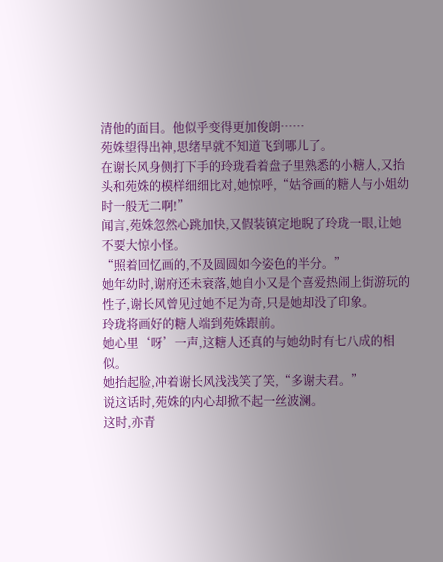清他的面目。他似乎变得更加俊朗……
苑姝望得出神,思绪早就不知道飞到哪儿了。
在谢长风身侧打下手的玲珑看着盘子里熟悉的小糖人,又抬头和苑姝的模样细细比对,她惊呼,“姑爷画的糖人与小姐幼时一般无二啊!”
闻言,苑姝忽然心跳加快,又假装镇定地睨了玲珑一眼,让她不要大惊小怪。
“照着回忆画的,不及圆圆如今姿色的半分。”
她年幼时,谢府还未衰落,她自小又是个喜爱热闹上街游玩的性子,谢长风曾见过她不足为奇,只是她却没了印象。
玲珑将画好的糖人端到苑姝跟前。
她心里‘呀’一声,这糖人还真的与她幼时有七八成的相似。
她抬起脸,冲着谢长风浅浅笑了笑,“多谢夫君。”
说这话时,苑姝的内心却掀不起一丝波澜。
这时,亦青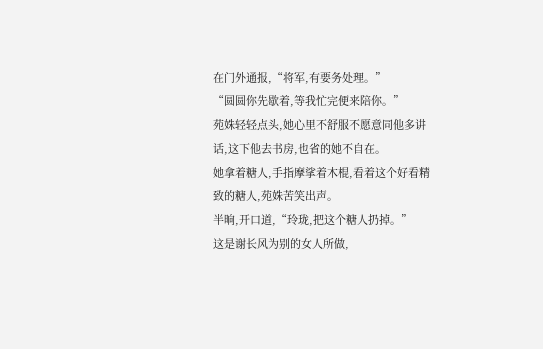在门外通报,“将军,有要务处理。”
“圆圆你先歇着,等我忙完便来陪你。”
苑姝轻轻点头,她心里不舒服不愿意同他多讲话,这下他去书房,也省的她不自在。
她拿着糖人,手指摩挲着木棍,看着这个好看精致的糖人,苑姝苦笑出声。
半晌,开口道,“玲珑,把这个糖人扔掉。”
这是谢长风为别的女人所做,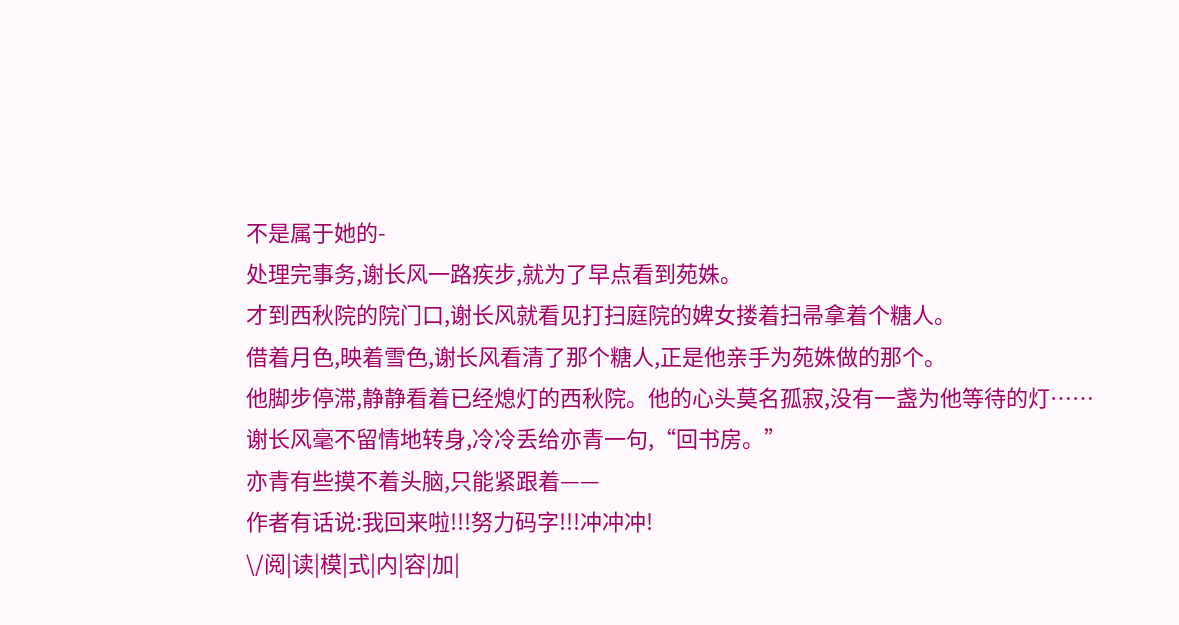不是属于她的-
处理完事务,谢长风一路疾步,就为了早点看到苑姝。
才到西秋院的院门口,谢长风就看见打扫庭院的婢女搂着扫帚拿着个糖人。
借着月色,映着雪色,谢长风看清了那个糖人,正是他亲手为苑姝做的那个。
他脚步停滞,静静看着已经熄灯的西秋院。他的心头莫名孤寂,没有一盏为他等待的灯……
谢长风毫不留情地转身,冷冷丢给亦青一句,“回书房。”
亦青有些摸不着头脑,只能紧跟着——
作者有话说:我回来啦!!!努力码字!!!冲冲冲!
\/阅|读|模|式|内|容|加|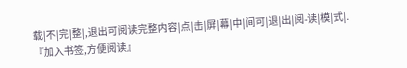载|不|完|整|,退出可阅读完整内容|点|击|屏|幕|中|间可|退|出|阅-读|模|式|.
『加入书签,方便阅读』